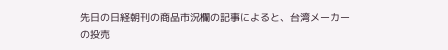先日の日経朝刊の商品市況欄の記事によると、台湾メーカー
の投売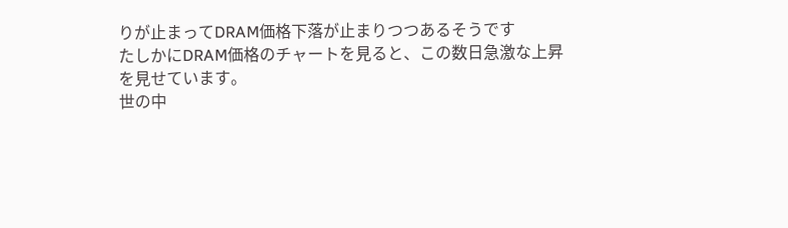りが止まってDRAM価格下落が止まりつつあるそうです
たしかにDRAM価格のチャートを見ると、この数日急激な上昇
を見せています。
世の中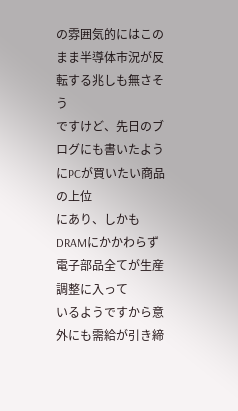の雰囲気的にはこのまま半導体市況が反転する兆しも無さそう
ですけど、先日のブログにも書いたようにPCが買いたい商品の上位
にあり、しかもDRAMにかかわらず電子部品全てが生産調整に入って
いるようですから意外にも需給が引き締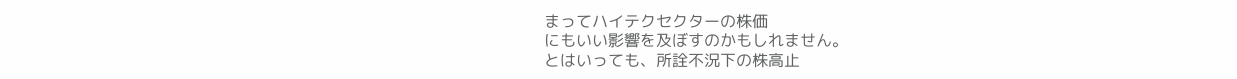まってハイテクセクターの株価
にもいい影響を及ぼすのかもしれません。
とはいっても、所詮不況下の株高止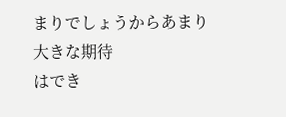まりでしょうからあまり大きな期待
はでき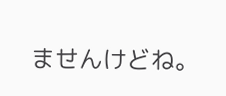ませんけどね。